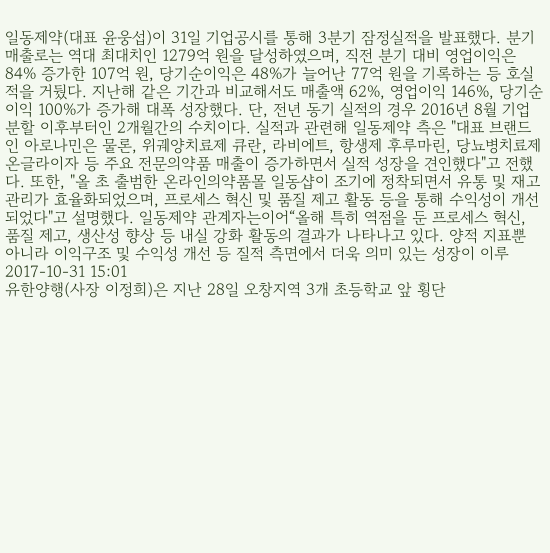일동제약(대표 윤웅섭)이 31일 기업공시를 통해 3분기 잠정실적을 발표했다. 분기 매출로는 역대 최대치인 1279억 원을 달성하였으며, 직전 분기 대비 영업이익은 84% 증가한 107억 원, 당기순이익은 48%가 늘어난 77억 원을 기록하는 등 호실적을 거뒀다. 지난해 같은 기간과 비교해서도 매출액 62%, 영업이익 146%, 당기순이익 100%가 증가해 대폭 성장했다. 단, 전년 동기 실적의 경우 2016년 8월 기업분할 이후부터인 2개월간의 수치이다. 실적과 관련해 일동제약 측은 "대표 브랜드인 아로나민은 물론, 위궤양치료제 큐란, 라비에트, 항생제 후루마린, 당뇨병치료제 온글라이자 등 주요 전문의약품 매출이 증가하면서 실적 성장을 견인했다"고 전했다. 또한, "올 초 출범한 온라인의약품몰 일동샵이 조기에 정착되면서 유통 및 재고 관리가 효율화되었으며, 프로세스 혁신 및 품질 제고 활동 등을 통해 수익성이 개선되었다"고 설명했다. 일동제약 관계자는이어“올해 특히 역점을 둔 프로세스 혁신, 품질 제고, 생산성 향상 등 내실 강화 활동의 결과가 나타나고 있다. 양적 지표뿐 아니라 이익구조 및 수익성 개선 등 질적 측면에서 더욱 의미 있는 성장이 이루
2017-10-31 15:01
유한양행(사장 이정희)은 지난 28일 오창지역 3개 초등학교 앞 횡단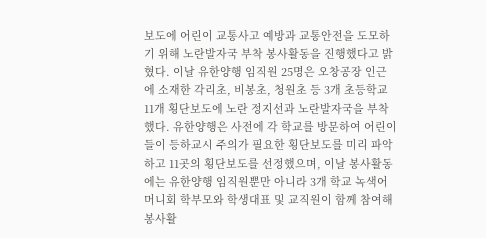보도에 어린이 교통사고 예방과 교통안전을 도모하기 위해 노란발자국 부착 봉사활동을 진행했다고 밝혔다. 이날 유한양행 임직원 25명은 오창공장 인근에 소재한 각리초, 비봉초, 청원초 등 3개 초등학교 11개 횡단보도에 노란 정지선과 노란발자국을 부착했다. 유한양행은 사전에 각 학교를 방문하여 어린이들이 등하교시 주의가 필요한 횡단보도를 미리 파악하고 11곳의 횡단보도를 선정했으며, 이날 봉사활동에는 유한양행 임직원뿐만 아니라 3개 학교 녹색어머니회 학부모와 학생대표 및 교직원이 함께 참여해 봉사활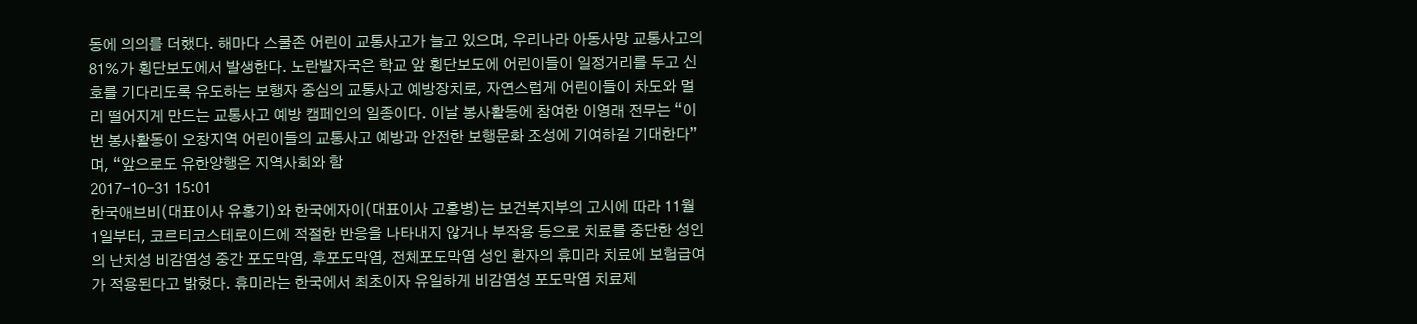동에 의의를 더했다. 해마다 스쿨존 어린이 교통사고가 늘고 있으며, 우리나라 아동사망 교통사고의 81%가 횡단보도에서 발생한다. 노란발자국은 학교 앞 횡단보도에 어린이들이 일정거리를 두고 신호를 기다리도록 유도하는 보행자 중심의 교통사고 예방장치로, 자연스럽게 어린이들이 차도와 멀리 떨어지게 만드는 교통사고 예방 캠페인의 일종이다. 이날 봉사활동에 참여한 이영래 전무는 “이번 봉사활동이 오창지역 어린이들의 교통사고 예방과 안전한 보행문화 조성에 기여하길 기대한다”며, “앞으로도 유한양행은 지역사회와 함
2017-10-31 15:01
한국애브비(대표이사 유홍기)와 한국에자이(대표이사 고홍병)는 보건복지부의 고시에 따라 11월 1일부터, 코르티코스테로이드에 적절한 반응을 나타내지 않거나 부작용 등으로 치료를 중단한 성인의 난치성 비감염성 중간 포도막염, 후포도막염, 전체포도막염 성인 환자의 휴미라 치료에 보험급여가 적용된다고 밝혔다. 휴미라는 한국에서 최초이자 유일하게 비감염성 포도막염 치료제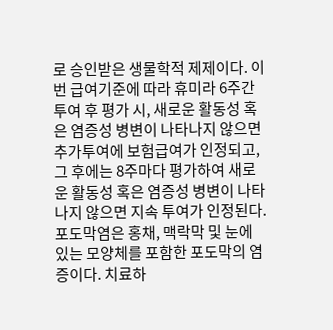로 승인받은 생물학적 제제이다. 이번 급여기준에 따라 휴미라 6주간 투여 후 평가 시, 새로운 활동성 혹은 염증성 병변이 나타나지 않으면 추가투여에 보험급여가 인정되고, 그 후에는 8주마다 평가하여 새로운 활동성 혹은 염증성 병변이 나타나지 않으면 지속 투여가 인정된다. 포도막염은 홍채, 맥락막 및 눈에 있는 모양체를 포함한 포도막의 염증이다. 치료하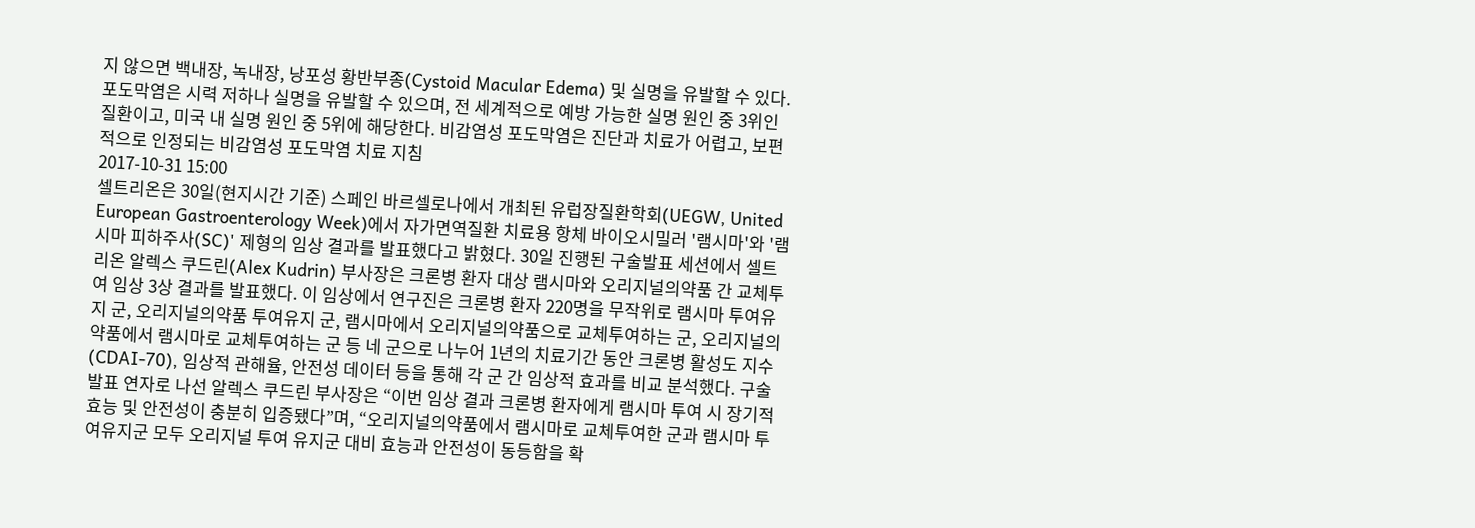지 않으면 백내장, 녹내장, 낭포성 황반부종(Cystoid Macular Edema) 및 실명을 유발할 수 있다. 포도막염은 시력 저하나 실명을 유발할 수 있으며, 전 세계적으로 예방 가능한 실명 원인 중 3위인 질환이고, 미국 내 실명 원인 중 5위에 해당한다. 비감염성 포도막염은 진단과 치료가 어렵고, 보편적으로 인정되는 비감염성 포도막염 치료 지침
2017-10-31 15:00
셀트리온은 30일(현지시간 기준) 스페인 바르셀로나에서 개최된 유럽장질환학회(UEGW, United European Gastroenterology Week)에서 자가면역질환 치료용 항체 바이오시밀러 '램시마'와 '램시마 피하주사(SC)' 제형의 임상 결과를 발표했다고 밝혔다. 30일 진행된 구술발표 세션에서 셀트리온 알렉스 쿠드린(Alex Kudrin) 부사장은 크론병 환자 대상 램시마와 오리지널의약품 간 교체투여 임상 3상 결과를 발표했다. 이 임상에서 연구진은 크론병 환자 220명을 무작위로 램시마 투여유지 군, 오리지널의약품 투여유지 군, 램시마에서 오리지널의약품으로 교체투여하는 군, 오리지널의약품에서 램시마로 교체투여하는 군 등 네 군으로 나누어 1년의 치료기간 동안 크론병 활성도 지수(CDAI-70), 임상적 관해율, 안전성 데이터 등을 통해 각 군 간 임상적 효과를 비교 분석했다. 구술발표 연자로 나선 알렉스 쿠드린 부사장은 “이번 임상 결과 크론병 환자에게 램시마 투여 시 장기적 효능 및 안전성이 충분히 입증됐다”며, “오리지널의약품에서 램시마로 교체투여한 군과 램시마 투여유지군 모두 오리지널 투여 유지군 대비 효능과 안전성이 동등함을 확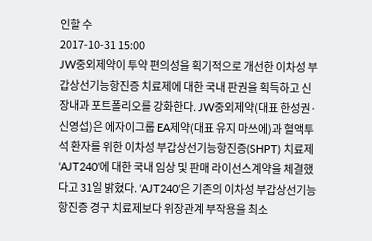인할 수
2017-10-31 15:00
JW중외제약이 투약 편의성을 획기적으로 개선한 이차성 부갑상선기능항진증 치료제에 대한 국내 판권을 획득하고 신장내과 포트폴리오를 강화한다. JW중외제약(대표 한성권·신영섭)은 에자이그룹 EA제약(대표 유지 마쓰에)과 혈액투석 환자를 위한 이차성 부갑상선기능항진증(SHPT) 치료제 ‘AJT240’에 대한 국내 임상 및 판매 라이선스계약을 체결했다고 31일 밝혔다. ‘AJT240’은 기존의 이차성 부갑상선기능항진증 경구 치료제보다 위장관계 부작용을 최소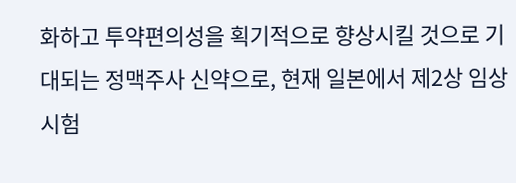화하고 투약편의성을 획기적으로 향상시킬 것으로 기대되는 정맥주사 신약으로, 현재 일본에서 제2상 임상시험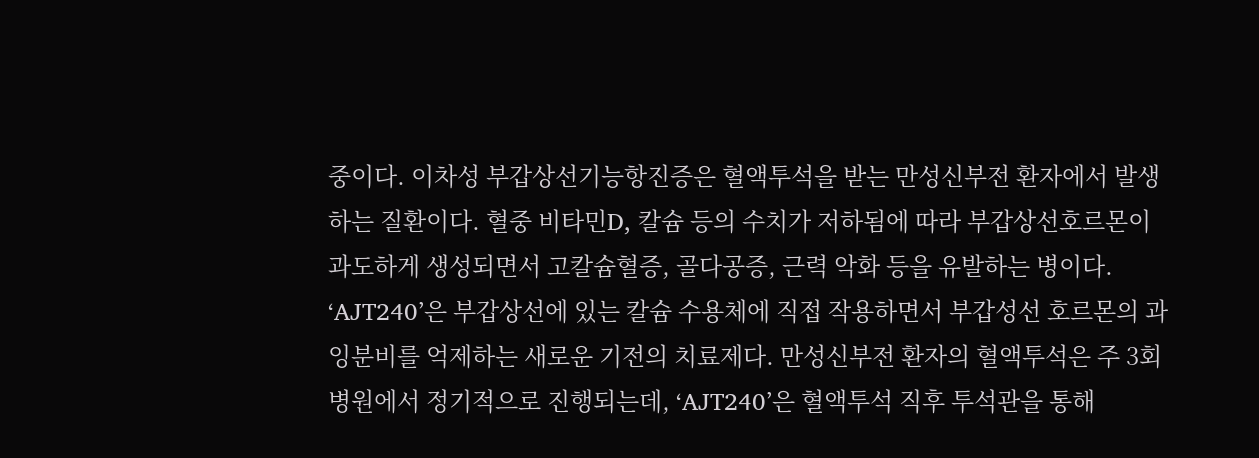중이다. 이차성 부갑상선기능항진증은 혈액투석을 받는 만성신부전 환자에서 발생하는 질환이다. 혈중 비타민D, 칼슘 등의 수치가 저하됨에 따라 부갑상선호르몬이 과도하게 생성되면서 고칼슘혈증, 골다공증, 근력 악화 등을 유발하는 병이다. ‘AJT240’은 부갑상선에 있는 칼슘 수용체에 직접 작용하면서 부갑성선 호르몬의 과잉분비를 억제하는 새로운 기전의 치료제다. 만성신부전 환자의 혈액투석은 주 3회 병원에서 정기적으로 진행되는데, ‘AJT240’은 혈액투석 직후 투석관을 통해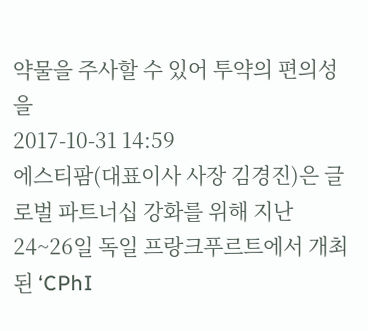약물을 주사할 수 있어 투약의 편의성을
2017-10-31 14:59
에스티팜(대표이사 사장 김경진)은 글로벌 파트너십 강화를 위해 지난 24~26일 독일 프랑크푸르트에서 개최된 ‘CPhI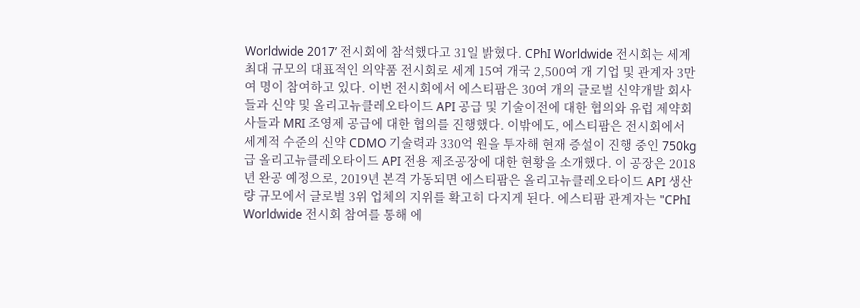Worldwide 2017’ 전시회에 참석했다고 31일 밝혔다. CPhI Worldwide 전시회는 세계 최대 규모의 대표적인 의약품 전시회로 세계 15여 개국 2,500여 개 기업 및 관계자 3만여 명이 참여하고 있다. 이번 전시회에서 에스티팜은 30여 개의 글로벌 신약개발 회사들과 신약 및 올리고뉴클레오타이드 API 공급 및 기술이전에 대한 협의와 유럽 제약회사들과 MRI 조영제 공급에 대한 협의를 진행했다. 이밖에도, 에스티팜은 전시회에서 세계적 수준의 신약 CDMO 기술력과 330억 원을 투자해 현재 증설이 진행 중인 750kg급 올리고뉴클레오타이드 API 전용 제조공장에 대한 현황을 소개했다. 이 공장은 2018년 완공 예정으로, 2019년 본격 가동되면 에스티팜은 올리고뉴클레오타이드 API 생산량 규모에서 글로벌 3위 업체의 지위를 확고히 다지게 된다. 에스티팜 관계자는 "CPhI Worldwide 전시회 참여를 통해 에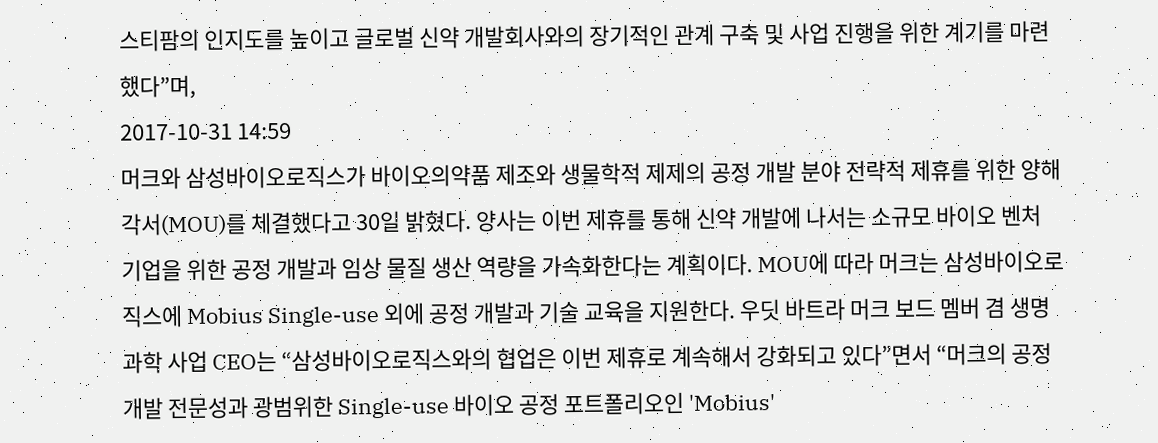스티팜의 인지도를 높이고 글로벌 신약 개발회사와의 장기적인 관계 구축 및 사업 진행을 위한 계기를 마련했다”며,
2017-10-31 14:59
머크와 삼성바이오로직스가 바이오의약품 제조와 생물학적 제제의 공정 개발 분야 전략적 제휴를 위한 양해각서(MOU)를 체결했다고 30일 밝혔다. 양사는 이번 제휴를 통해 신약 개발에 나서는 소규모 바이오 벤처 기업을 위한 공정 개발과 임상 물질 생산 역량을 가속화한다는 계획이다. MOU에 따라 머크는 삼성바이오로직스에 Mobius Single-use 외에 공정 개발과 기술 교육을 지원한다. 우딧 바트라 머크 보드 멤버 겸 생명과학 사업 CEO는 “삼성바이오로직스와의 협업은 이번 제휴로 계속해서 강화되고 있다”면서 “머크의 공정 개발 전문성과 광범위한 Single-use 바이오 공정 포트폴리오인 'Mobius'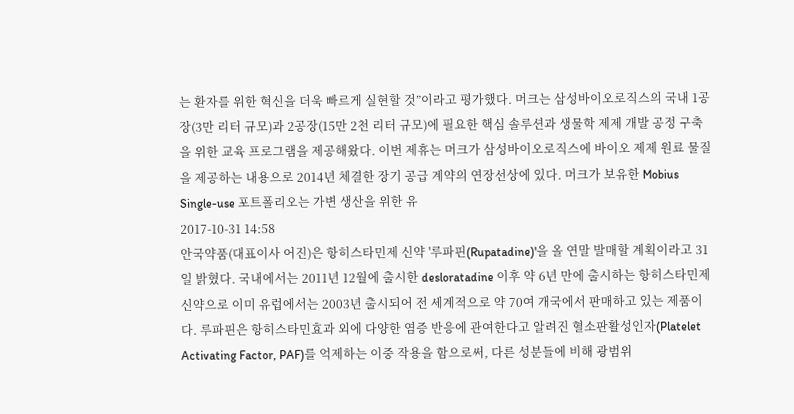는 환자를 위한 혁신을 더욱 빠르게 실현할 것”이라고 평가했다. 머크는 삼성바이오로직스의 국내 1공장(3만 리터 규모)과 2공장(15만 2천 리터 규모)에 필요한 핵심 솔루션과 생물학 제제 개발 공정 구축을 위한 교육 프로그램을 제공해왔다. 이번 제휴는 머크가 삼성바이오로직스에 바이오 제제 원료 물질을 제공하는 내용으로 2014년 체결한 장기 공급 계약의 연장선상에 있다. 머크가 보유한 Mobius Single-use 포트폴리오는 가변 생산을 위한 유
2017-10-31 14:58
안국약품(대표이사 어진)은 항히스타민제 신약 '루파핀(Rupatadine)'을 올 연말 발매할 계획이라고 31일 밝혔다. 국내에서는 2011년 12월에 출시한 desloratadine 이후 약 6년 만에 출시하는 항히스타민제 신약으로 이미 유럽에서는 2003년 출시되어 전 세계적으로 약 70여 개국에서 판매하고 있는 제품이다. 루파핀은 항히스타민효과 외에 다양한 염증 반응에 관여한다고 알려진 혈소판활성인자(Platelet Activating Factor, PAF)를 억제하는 이중 작용을 함으로써, 다른 성분들에 비해 광범위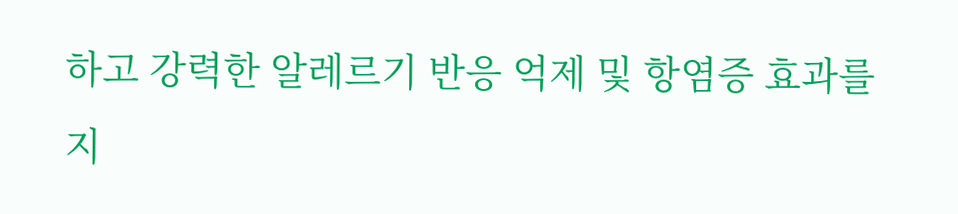하고 강력한 알레르기 반응 억제 및 항염증 효과를 지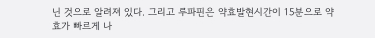닌 것으로 알려져 있다. 그리고 루파핀은 약효발현시간이 15분으로 약효가 빠르게 나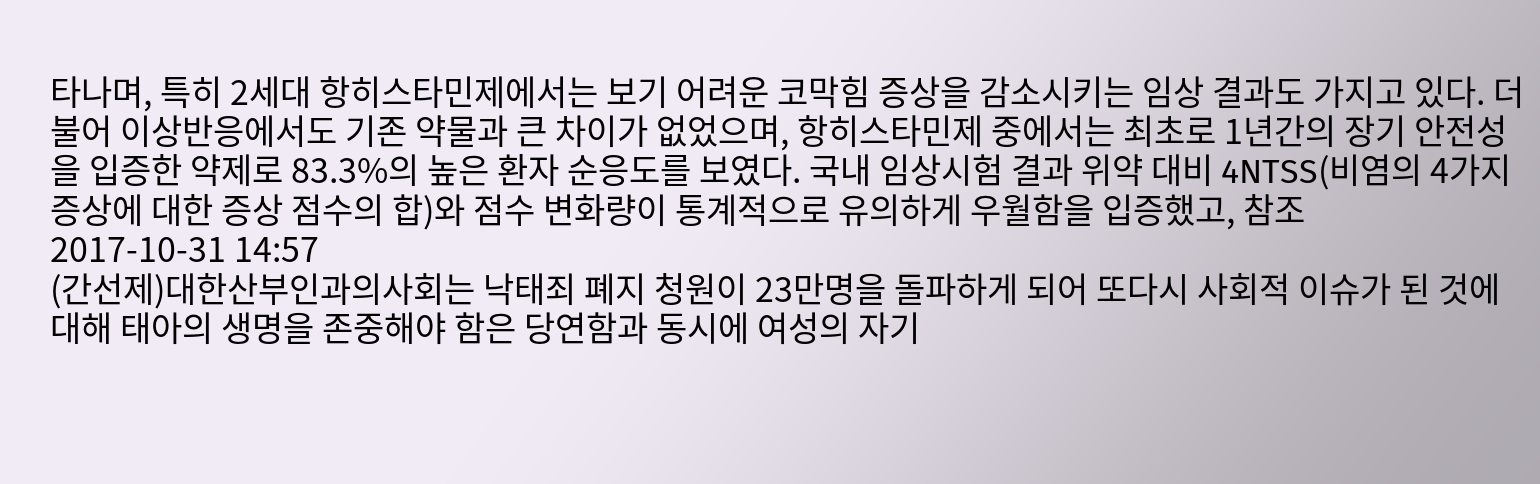타나며, 특히 2세대 항히스타민제에서는 보기 어려운 코막힘 증상을 감소시키는 임상 결과도 가지고 있다. 더불어 이상반응에서도 기존 약물과 큰 차이가 없었으며, 항히스타민제 중에서는 최초로 1년간의 장기 안전성을 입증한 약제로 83.3%의 높은 환자 순응도를 보였다. 국내 임상시험 결과 위약 대비 4NTSS(비염의 4가지 증상에 대한 증상 점수의 합)와 점수 변화량이 통계적으로 유의하게 우월함을 입증했고, 참조
2017-10-31 14:57
(간선제)대한산부인과의사회는 낙태죄 폐지 청원이 23만명을 돌파하게 되어 또다시 사회적 이슈가 된 것에 대해 태아의 생명을 존중해야 함은 당연함과 동시에 여성의 자기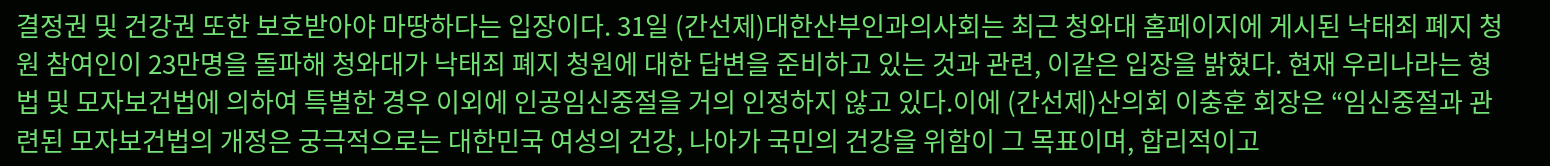결정권 및 건강권 또한 보호받아야 마땅하다는 입장이다. 31일 (간선제)대한산부인과의사회는 최근 청와대 홈페이지에 게시된 낙태죄 폐지 청원 참여인이 23만명을 돌파해 청와대가 낙태죄 폐지 청원에 대한 답변을 준비하고 있는 것과 관련, 이같은 입장을 밝혔다. 현재 우리나라는 형법 및 모자보건법에 의하여 특별한 경우 이외에 인공임신중절을 거의 인정하지 않고 있다.이에 (간선제)산의회 이충훈 회장은 “임신중절과 관련된 모자보건법의 개정은 궁극적으로는 대한민국 여성의 건강, 나아가 국민의 건강을 위함이 그 목표이며, 합리적이고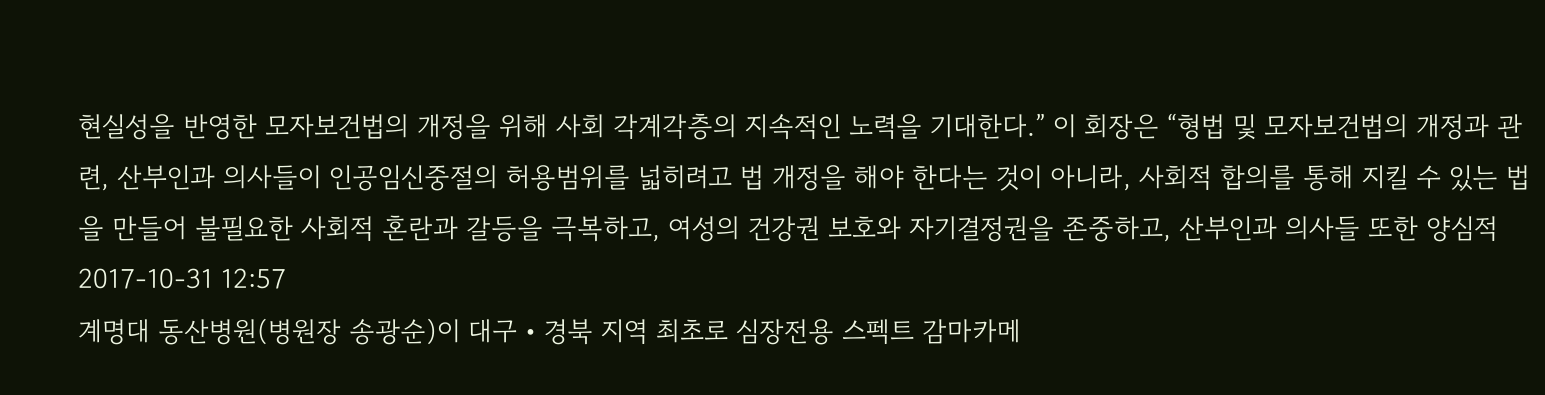현실성을 반영한 모자보건법의 개정을 위해 사회 각계각층의 지속적인 노력을 기대한다.” 이 회장은 “형법 및 모자보건법의 개정과 관련, 산부인과 의사들이 인공임신중절의 허용범위를 넓히려고 법 개정을 해야 한다는 것이 아니라, 사회적 합의를 통해 지킬 수 있는 법을 만들어 불필요한 사회적 혼란과 갈등을 극복하고, 여성의 건강권 보호와 자기결정권을 존중하고, 산부인과 의사들 또한 양심적
2017-10-31 12:57
계명대 동산병원(병원장 송광순)이 대구‧경북 지역 최초로 심장전용 스펙트 감마카메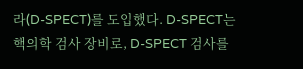라(D-SPECT)를 도입했다. D-SPECT는 핵의학 검사 장비로, D-SPECT 검사를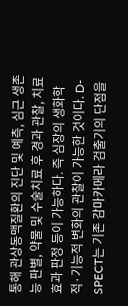통해 관상동맥질환의 진단 및 예측, 심근 생존능 판별, 약물 및 수술치료 후 경과 관찰, 치료효과 판정 등이 가능하다. 즉 심장의 생화학적·기능적 변화의 관찰이 가능한 것이다. D-SPECT는 기존 감마카메라 검출기의 단점을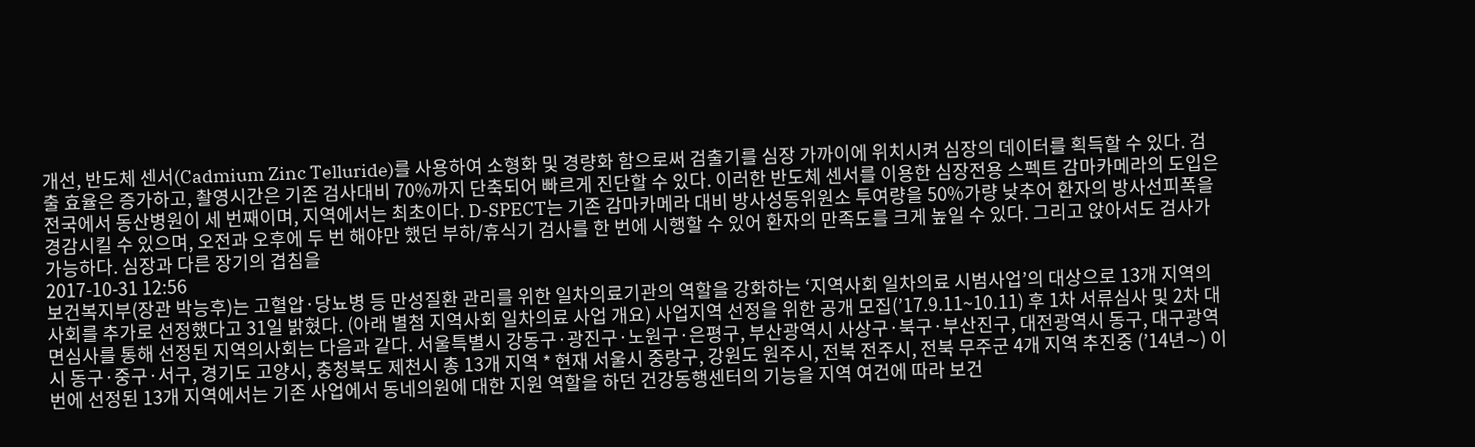개선, 반도체 센서(Cadmium Zinc Telluride)를 사용하여 소형화 및 경량화 함으로써 검출기를 심장 가까이에 위치시켜 심장의 데이터를 획득할 수 있다. 검출 효율은 증가하고, 촬영시간은 기존 검사대비 70%까지 단축되어 빠르게 진단할 수 있다. 이러한 반도체 센서를 이용한 심장전용 스펙트 감마카메라의 도입은 전국에서 동산병원이 세 번째이며, 지역에서는 최초이다. D-SPECT는 기존 감마카메라 대비 방사성동위원소 투여량을 50%가량 낮추어 환자의 방사선피폭을 경감시킬 수 있으며, 오전과 오후에 두 번 해야만 했던 부하/휴식기 검사를 한 번에 시행할 수 있어 환자의 만족도를 크게 높일 수 있다. 그리고 앉아서도 검사가 가능하다. 심장과 다른 장기의 겹침을
2017-10-31 12:56
보건복지부(장관 박능후)는 고혈압·당뇨병 등 만성질환 관리를 위한 일차의료기관의 역할을 강화하는 ‘지역사회 일차의료 시범사업’의 대상으로 13개 지역의사회를 추가로 선정했다고 31일 밝혔다. (아래 별첨 지역사회 일차의료 사업 개요) 사업지역 선정을 위한 공개 모집(’17.9.11~10.11) 후 1차 서류심사 및 2차 대면심사를 통해 선정된 지역의사회는 다음과 같다. 서울특별시 강동구·광진구·노원구·은평구, 부산광역시 사상구·북구·부산진구, 대전광역시 동구, 대구광역시 동구·중구·서구, 경기도 고양시, 충청북도 제천시 총 13개 지역 * 현재 서울시 중랑구, 강원도 원주시, 전북 전주시, 전북 무주군 4개 지역 추진중 (’14년∼) 이번에 선정된 13개 지역에서는 기존 사업에서 동네의원에 대한 지원 역할을 하던 건강동행센터의 기능을 지역 여건에 따라 보건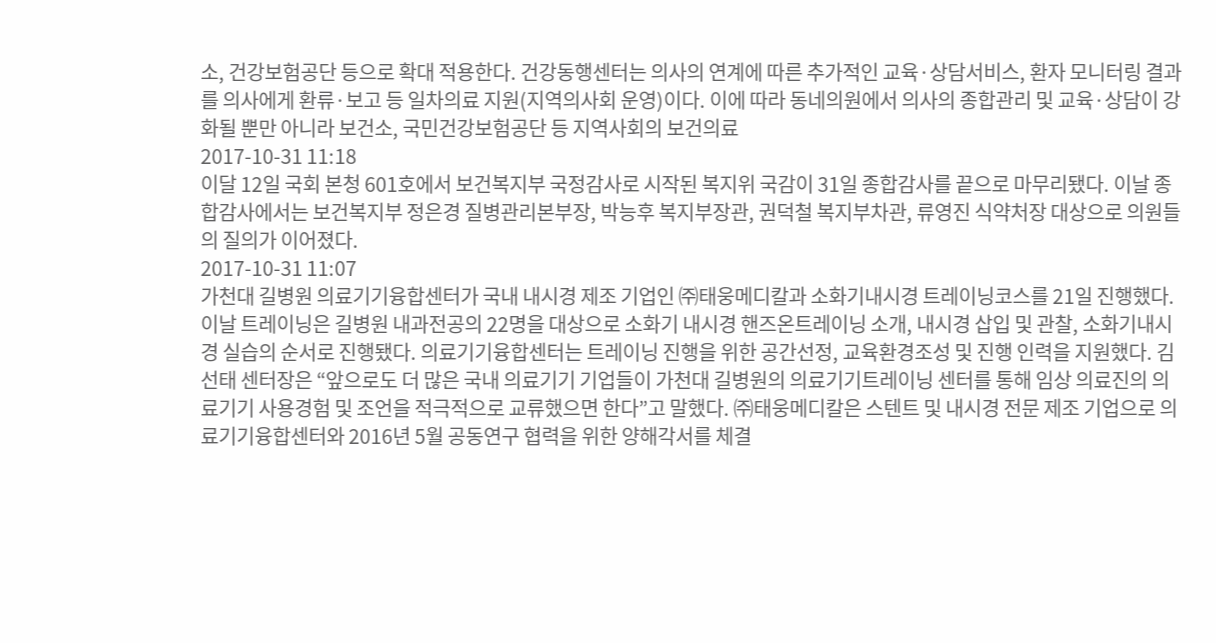소, 건강보험공단 등으로 확대 적용한다. 건강동행센터는 의사의 연계에 따른 추가적인 교육·상담서비스, 환자 모니터링 결과를 의사에게 환류·보고 등 일차의료 지원(지역의사회 운영)이다. 이에 따라 동네의원에서 의사의 종합관리 및 교육·상담이 강화될 뿐만 아니라 보건소, 국민건강보험공단 등 지역사회의 보건의료
2017-10-31 11:18
이달 12일 국회 본청 601호에서 보건복지부 국정감사로 시작된 복지위 국감이 31일 종합감사를 끝으로 마무리됐다. 이날 종합감사에서는 보건복지부 정은경 질병관리본부장, 박능후 복지부장관, 권덕철 복지부차관, 류영진 식약처장 대상으로 의원들의 질의가 이어졌다.
2017-10-31 11:07
가천대 길병원 의료기기융합센터가 국내 내시경 제조 기업인 ㈜태웅메디칼과 소화기내시경 트레이닝코스를 21일 진행했다. 이날 트레이닝은 길병원 내과전공의 22명을 대상으로 소화기 내시경 핸즈온트레이닝 소개, 내시경 삽입 및 관찰, 소화기내시경 실습의 순서로 진행됐다. 의료기기융합센터는 트레이닝 진행을 위한 공간선정, 교육환경조성 및 진행 인력을 지원했다. 김선태 센터장은 “앞으로도 더 많은 국내 의료기기 기업들이 가천대 길병원의 의료기기트레이닝 센터를 통해 임상 의료진의 의료기기 사용경험 및 조언을 적극적으로 교류했으면 한다”고 말했다. ㈜태웅메디칼은 스텐트 및 내시경 전문 제조 기업으로 의료기기융합센터와 2016년 5월 공동연구 협력을 위한 양해각서를 체결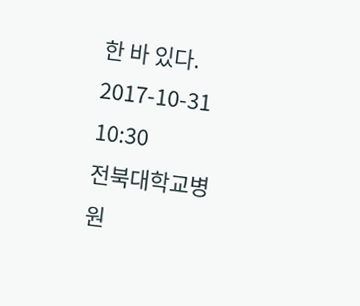한 바 있다.
2017-10-31 10:30
전북대학교병원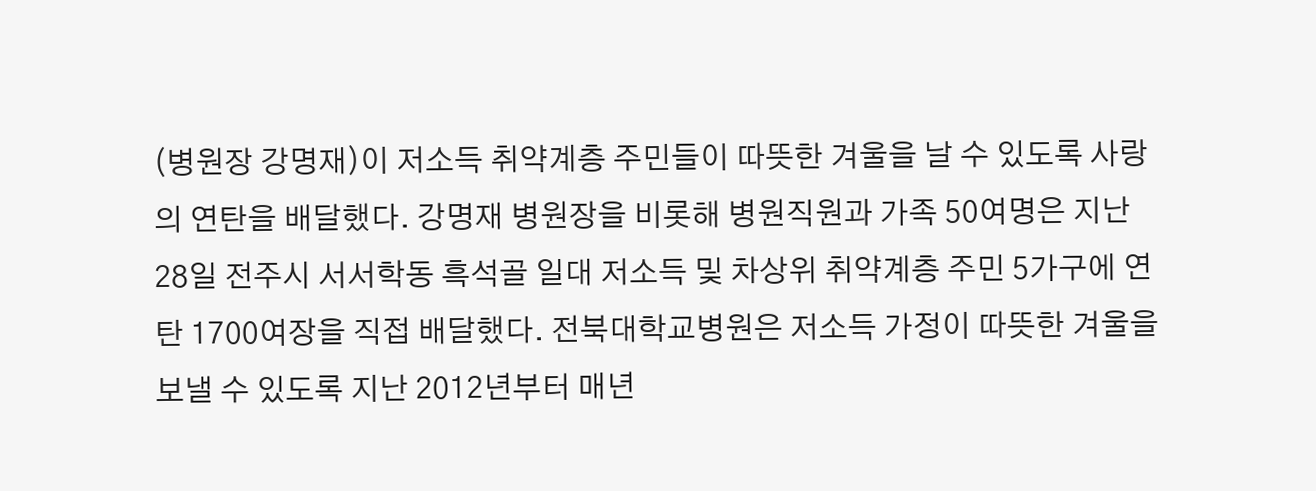(병원장 강명재)이 저소득 취약계층 주민들이 따뜻한 겨울을 날 수 있도록 사랑의 연탄을 배달했다. 강명재 병원장을 비롯해 병원직원과 가족 50여명은 지난 28일 전주시 서서학동 흑석골 일대 저소득 및 차상위 취약계층 주민 5가구에 연탄 1700여장을 직접 배달했다. 전북대학교병원은 저소득 가정이 따뜻한 겨울을 보낼 수 있도록 지난 2012년부터 매년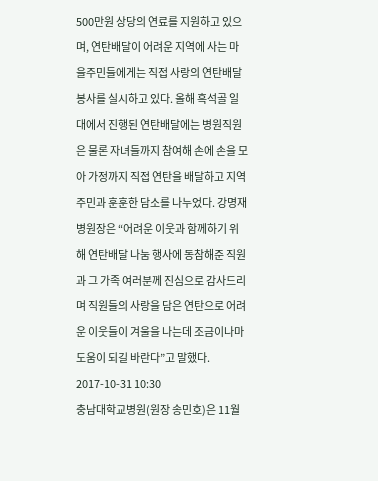500만원 상당의 연료를 지원하고 있으며, 연탄배달이 어려운 지역에 사는 마을주민들에게는 직접 사랑의 연탄배달 봉사를 실시하고 있다. 올해 흑석골 일대에서 진행된 연탄배달에는 병원직원은 물론 자녀들까지 참여해 손에 손을 모아 가정까지 직접 연탄을 배달하고 지역주민과 훈훈한 담소를 나누었다. 강명재 병원장은 “어려운 이웃과 함께하기 위해 연탄배달 나눔 행사에 동참해준 직원과 그 가족 여러분께 진심으로 감사드리며 직원들의 사랑을 담은 연탄으로 어려운 이웃들이 겨울을 나는데 조금이나마 도움이 되길 바란다”고 말했다.
2017-10-31 10:30
충남대학교병원(원장 송민호)은 11월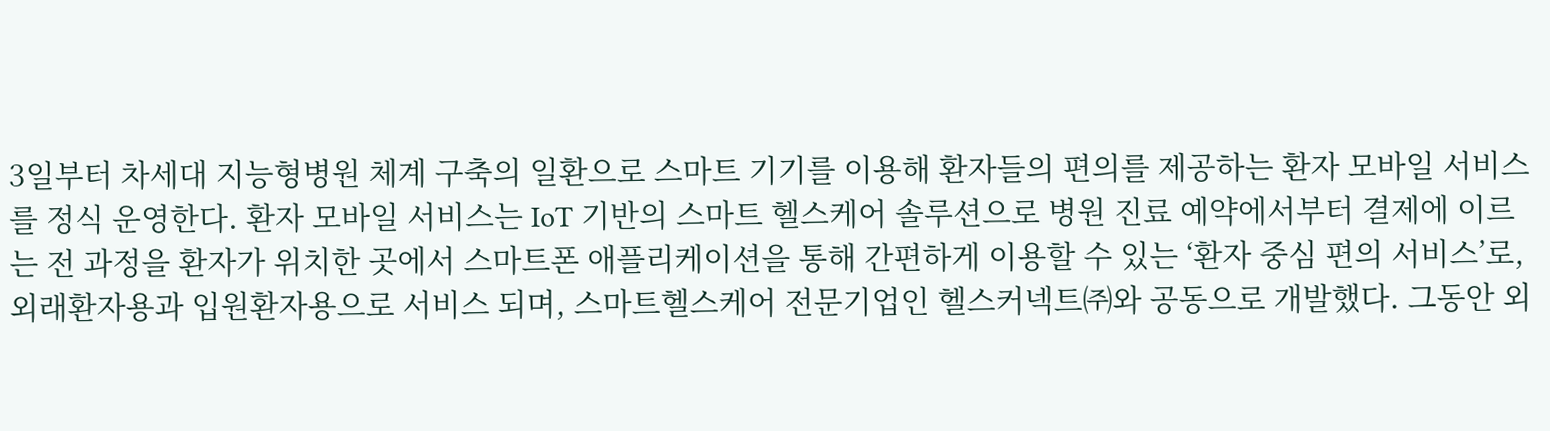3일부터 차세대 지능형병원 체계 구축의 일환으로 스마트 기기를 이용해 환자들의 편의를 제공하는 환자 모바일 서비스를 정식 운영한다. 환자 모바일 서비스는 IoT 기반의 스마트 헬스케어 솔루션으로 병원 진료 예약에서부터 결제에 이르는 전 과정을 환자가 위치한 곳에서 스마트폰 애플리케이션을 통해 간편하게 이용할 수 있는 ‘환자 중심 편의 서비스’로, 외래환자용과 입원환자용으로 서비스 되며, 스마트헬스케어 전문기업인 헬스커넥트㈜와 공동으로 개발했다. 그동안 외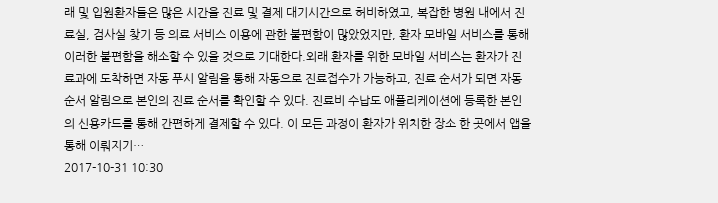래 및 입원환자들은 많은 시간을 진료 및 결제 대기시간으로 허비하였고, 복잡한 병원 내에서 진료실, 검사실 찾기 등 의료 서비스 이용에 관한 불편함이 많았었지만, 환자 모바일 서비스를 통해 이러한 불편함을 해소할 수 있을 것으로 기대한다.외래 환자를 위한 모바일 서비스는 환자가 진료과에 도착하면 자동 푸시 알림을 통해 자동으로 진료접수가 가능하고, 진료 순서가 되면 자동 순서 알림으로 본인의 진료 순서를 확인할 수 있다. 진료비 수납도 애플리케이션에 등록한 본인의 신용카드를 통해 간편하게 결제할 수 있다. 이 모든 과정이 환자가 위치한 장소 한 곳에서 앱을 통해 이뤄지기…
2017-10-31 10:30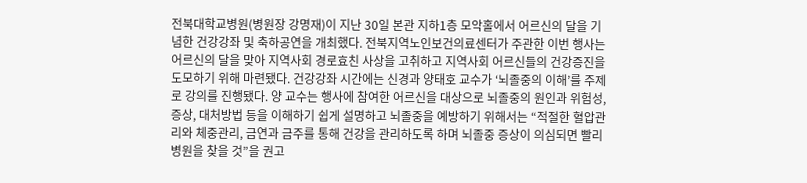전북대학교병원(병원장 강명재)이 지난 30일 본관 지하1층 모악홀에서 어르신의 달을 기념한 건강강좌 및 축하공연을 개최했다. 전북지역노인보건의료센터가 주관한 이번 행사는 어르신의 달을 맞아 지역사회 경로효친 사상을 고취하고 지역사회 어르신들의 건강증진을 도모하기 위해 마련됐다. 건강강좌 시간에는 신경과 양태호 교수가 ‘뇌졸중의 이해’를 주제로 강의를 진행됐다. 양 교수는 행사에 참여한 어르신을 대상으로 뇌졸중의 원인과 위험성, 증상, 대처방법 등을 이해하기 쉽게 설명하고 뇌졸중을 예방하기 위해서는 “적절한 혈압관리와 체중관리, 금연과 금주를 통해 건강을 관리하도록 하며 뇌졸중 증상이 의심되면 빨리 병원을 찾을 것”을 권고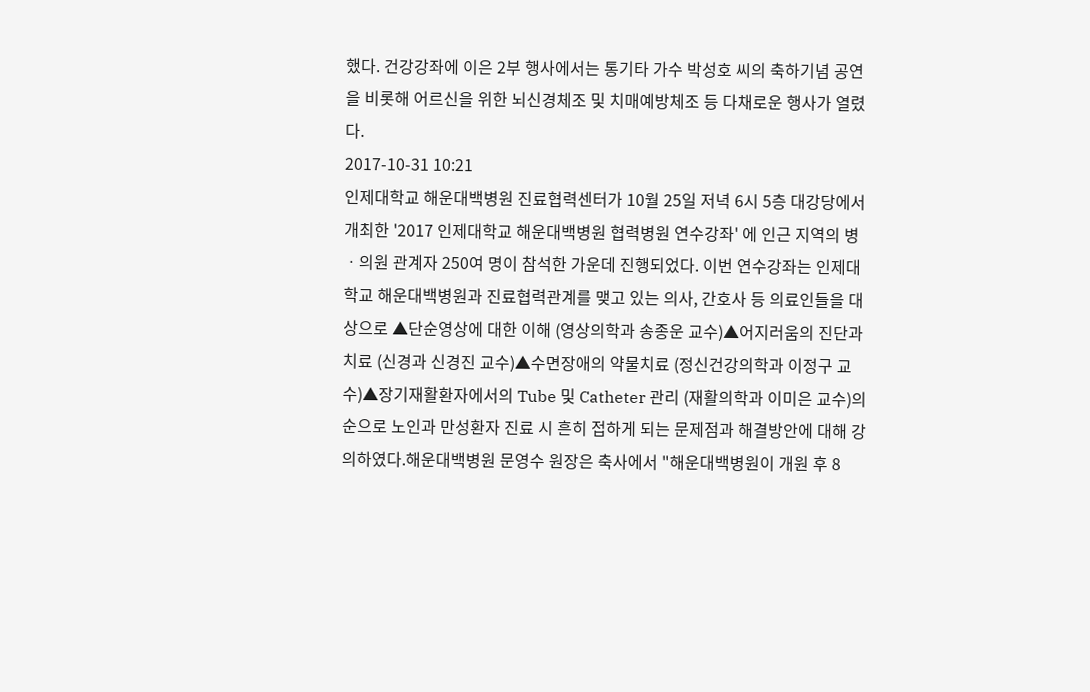했다. 건강강좌에 이은 2부 행사에서는 통기타 가수 박성호 씨의 축하기념 공연을 비롯해 어르신을 위한 뇌신경체조 및 치매예방체조 등 다채로운 행사가 열렸다.
2017-10-31 10:21
인제대학교 해운대백병원 진료협력센터가 10월 25일 저녁 6시 5층 대강당에서 개최한 '2017 인제대학교 해운대백병원 협력병원 연수강좌' 에 인근 지역의 병ㆍ의원 관계자 250여 명이 참석한 가운데 진행되었다. 이번 연수강좌는 인제대학교 해운대백병원과 진료협력관계를 맺고 있는 의사, 간호사 등 의료인들을 대상으로 ▲단순영상에 대한 이해 (영상의학과 송종운 교수)▲어지러움의 진단과 치료 (신경과 신경진 교수)▲수면장애의 약물치료 (정신건강의학과 이정구 교수)▲장기재활환자에서의 Tube 및 Catheter 관리 (재활의학과 이미은 교수)의 순으로 노인과 만성환자 진료 시 흔히 접하게 되는 문제점과 해결방안에 대해 강의하였다.해운대백병원 문영수 원장은 축사에서 "해운대백병원이 개원 후 8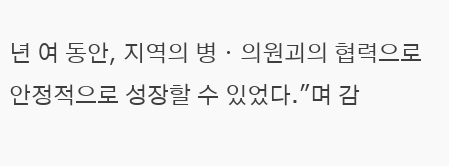년 여 동안, 지역의 병ㆍ의원괴의 협력으로 안정적으로 성장할 수 있었다."며 감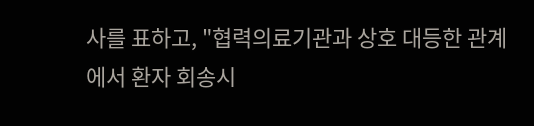사를 표하고, "협력의료기관과 상호 대등한 관계에서 환자 회송시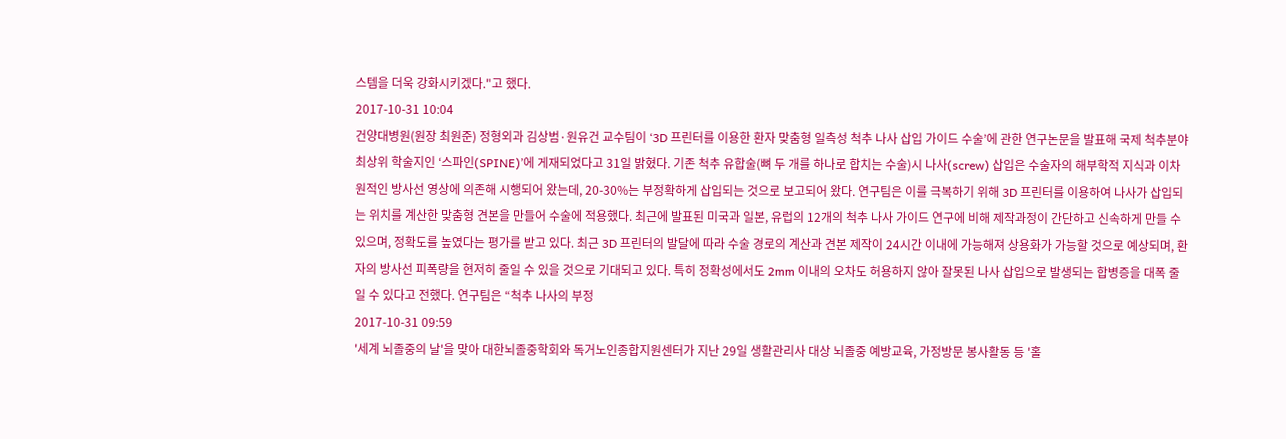스템을 더욱 강화시키겠다."고 했다.
2017-10-31 10:04
건양대병원(원장 최원준) 정형외과 김상범·원유건 교수팀이 ‘3D 프린터를 이용한 환자 맞춤형 일측성 척추 나사 삽입 가이드 수술’에 관한 연구논문을 발표해 국제 척추분야 최상위 학술지인 ‘스파인(SPINE)’에 게재되었다고 31일 밝혔다. 기존 척추 유합술(뼈 두 개를 하나로 합치는 수술)시 나사(screw) 삽입은 수술자의 해부학적 지식과 이차원적인 방사선 영상에 의존해 시행되어 왔는데, 20-30%는 부정확하게 삽입되는 것으로 보고되어 왔다. 연구팀은 이를 극복하기 위해 3D 프린터를 이용하여 나사가 삽입되는 위치를 계산한 맞춤형 견본을 만들어 수술에 적용했다. 최근에 발표된 미국과 일본, 유럽의 12개의 척추 나사 가이드 연구에 비해 제작과정이 간단하고 신속하게 만들 수 있으며, 정확도를 높였다는 평가를 받고 있다. 최근 3D 프린터의 발달에 따라 수술 경로의 계산과 견본 제작이 24시간 이내에 가능해져 상용화가 가능할 것으로 예상되며, 환자의 방사선 피폭량을 현저히 줄일 수 있을 것으로 기대되고 있다. 특히 정확성에서도 2mm 이내의 오차도 허용하지 않아 잘못된 나사 삽입으로 발생되는 합병증을 대폭 줄일 수 있다고 전했다. 연구팀은 “척추 나사의 부정
2017-10-31 09:59
'세계 뇌졸중의 날'을 맞아 대한뇌졸중학회와 독거노인종합지원센터가 지난 29일 생활관리사 대상 뇌졸중 예방교육, 가정방문 봉사활동 등 '홀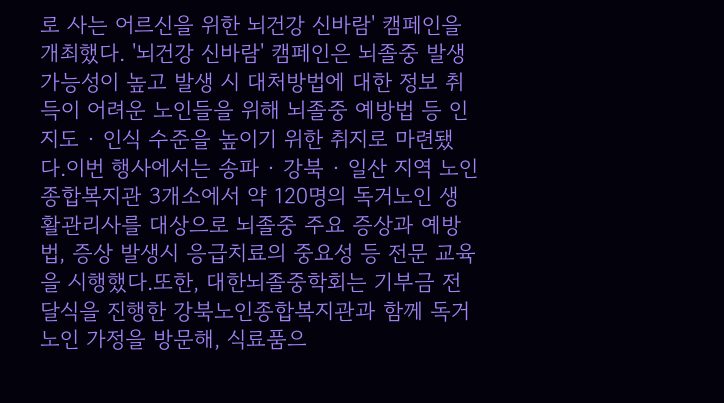로 사는 어르신을 위한 뇌건강 신바람' 캠페인을 개최했다. '뇌건강 신바람' 캠페인은 뇌졸중 발생 가능성이 높고 발생 시 대처방법에 대한 정보 취득이 어려운 노인들을 위해 뇌졸중 예방법 등 인지도 · 인식 수준을 높이기 위한 취지로 마련됐다.이번 행사에서는 송파 · 강북 · 일산 지역 노인종합복지관 3개소에서 약 120명의 독거노인 생활관리사를 대상으로 뇌졸중 주요 증상과 예방법, 증상 발생시 응급치료의 중요성 등 전문 교육을 시행했다.또한, 대한뇌졸중학회는 기부금 전달식을 진행한 강북노인종합복지관과 함께 독거노인 가정을 방문해, 식료품으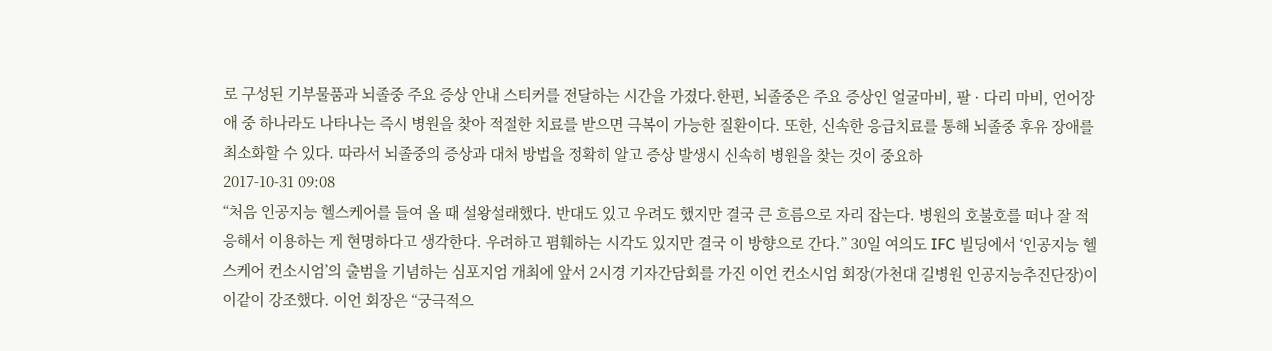로 구성된 기부물품과 뇌졸중 주요 증상 안내 스티커를 전달하는 시간을 가졌다.한편, 뇌졸중은 주요 증상인 얼굴마비, 팔 · 다리 마비, 언어장애 중 하나라도 나타나는 즉시 병원을 찾아 적절한 치료를 받으면 극복이 가능한 질환이다. 또한, 신속한 응급치료를 통해 뇌졸중 후유 장애를 최소화할 수 있다. 따라서 뇌졸중의 증상과 대처 방법을 정확히 알고 증상 발생시 신속히 병원을 찾는 것이 중요하
2017-10-31 09:08
“처음 인공지능 헬스케어를 들여 올 때 설왕설래했다. 반대도 있고 우려도 했지만 결국 큰 흐름으로 자리 잡는다. 병원의 호불호를 떠나 잘 적응해서 이용하는 게 현명하다고 생각한다. 우려하고 폄훼하는 시각도 있지만 결국 이 방향으로 간다.” 30일 여의도 IFC 빌딩에서 ‘인공지능 헬스케어 컨소시엄’의 출범을 기념하는 심포지엄 개최에 앞서 2시경 기자간담회를 가진 이언 컨소시엄 회장(가천대 길병원 인공지능추진단장)이 이같이 강조했다. 이언 회장은 “궁극적으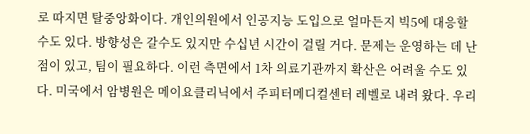로 따지면 탈중앙화이다. 개인의원에서 인공지능 도입으로 얼마든지 빅5에 대응할 수도 있다. 방향성은 갈수도 있지만 수십년 시간이 걸릴 거다. 문제는 운영하는 데 난점이 있고, 팀이 필요하다. 이런 측면에서 1차 의료기관까지 확산은 어려울 수도 있다. 미국에서 암병원은 메이요클리닉에서 주피터메디컬센터 레벨로 내려 왔다. 우리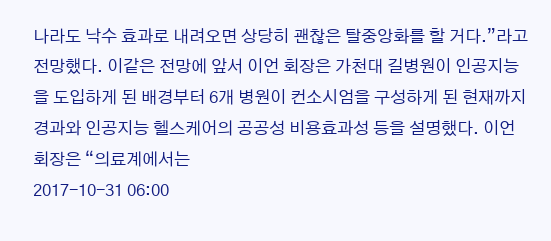나라도 낙수 효과로 내려오면 상당히 괜찮은 탈중앙화를 할 거다.”라고 전망했다. 이같은 전망에 앞서 이언 회장은 가천대 길병원이 인공지능을 도입하게 된 배경부터 6개 병원이 컨소시엄을 구성하게 된 현재까지 경과와 인공지능 헬스케어의 공공성 비용효과성 등을 설명했다. 이언 회장은 “의료계에서는
2017-10-31 06:00